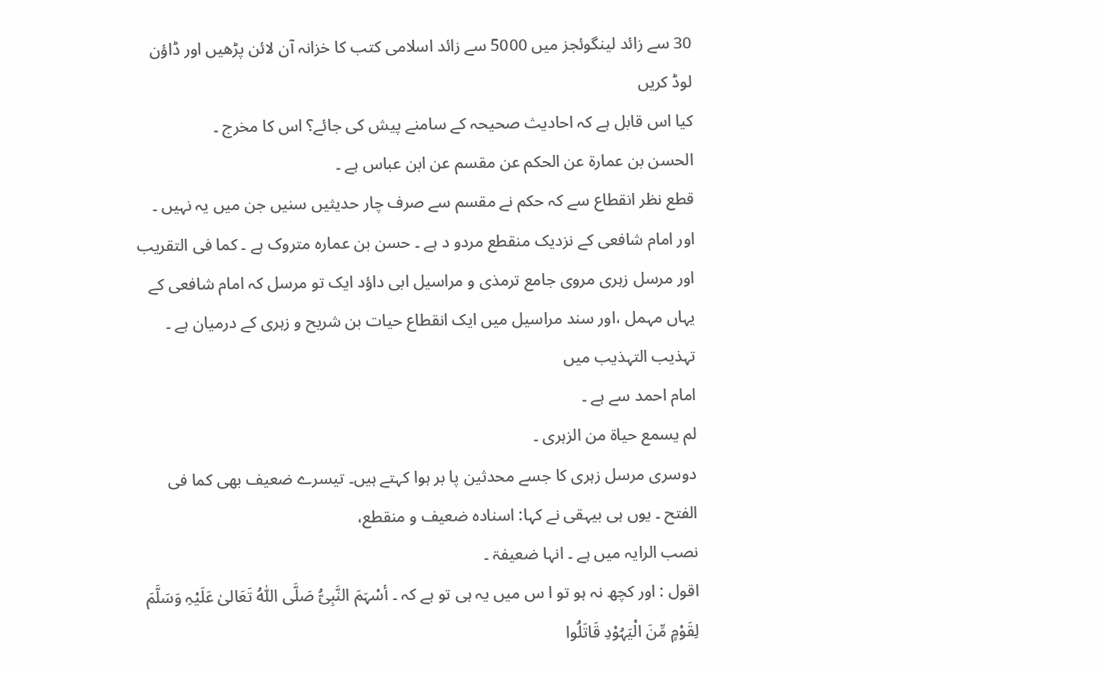30 سے زائد لینگوئجز میں 5000 سے زائد اسلامی کتب کا خزانہ آن لائن پڑھیں اور ڈاؤن لوڈ کریں
کیا اس قابل ہے کہ احادیث صحیحہ کے سامنے پیش کی جائے؟ اس کا مخرج ۔
الحسن بن عمارۃ عن الحکم عن مقسم عن ابن عباس ہے ۔
قطع نظر انقطاع سے کہ حکم نے مقسم سے صرف چار حدیثیں سنیں جن میں یہ نہیں ۔ اور امام شافعی کے نزدیک منقطع مردو د ہے ۔ حسن بن عمارہ متروک ہے ۔ کما فی التقریب اور مرسل زہری مروی جامع ترمذی و مراسیل ابی داؤد ایک تو مرسل کہ امام شافعی کے یہاں مہمل ،اور سند مراسیل میں ایک انقطاع حیات بن شریح و زہری کے درمیان ہے ۔ تہذیب التہذیب میں
امام احمد سے ہے ۔
لم یسمع حیاۃ من الزہری ۔
دوسری مرسل زہری کا جسے محدثین پا بر ہوا کہتے ہیں۔ تیسرے ضعیف بھی کما فی
الفتح ۔ یوں ہی بیہقی نے کہا: اسنادہ ضعیف و منقطع،
نصب الرایہ میں ہے ۔ انہا ضعیفۃ ۔
اقول : اور کچھ نہ ہو تو ا س میں یہ ہی تو ہے کہ ۔ أسْہَمَ النَّبِیُّ صَلَّی اللّٰہُ تَعَالیٰ عَلَیْہِ وَسَلَّمَ
لِقَوْمٍ مِّنَ الْیَہُوْدِ قَاتَلُوا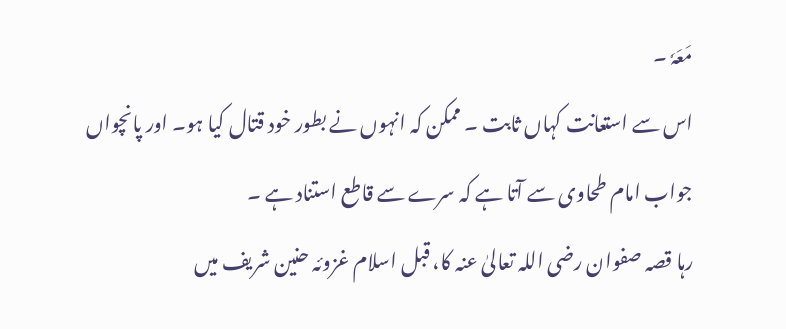مَعَہٗ ۔
اس سے استعانت کہاں ثابت ۔ ممکن کہ انہوں نے بطور خود قتال کیا ہو۔ اور پانچواں
جواب امام طحاوی سے آتا ہے کہ سرے سے قاطع استناد ہے ۔
رہا قصہ صفوان رضی اللہ تعالیٰ عنہ کا، قبل اسلام غزوئہ حنین شریف میں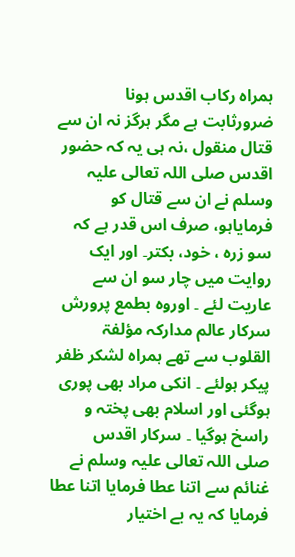ہمراہ رکاب اقدس ہونا ضرورثابت ہے مگر ہرگز نہ ان سے قتال منقول ،نہ ہی یہ کہ حضور اقدس صلی اللہ تعالی علیہ وسلم نے ان سے قتال کو فرمایاہو، صرف اس قدر ہے کہ سو زرہ ، خود، بکتر۔ اور ایک روایت میں چار سو ان سے عاریت لئے ۔ اوروہ بطمع پرورش سرکار عالم مدارکہ مؤلفۃ القلوب سے تھے ہمراہ لشکر ظفر پیکر ہولئے ۔ انکی مراد بھی پوری ہوگئی اور اسلام بھی پختہ و راسخ ہوگیا ۔ سرکار اقدس
صلی اللہ تعالی علیہ وسلم نے غنائم سے اتنا عطا فرمایا اتنا عطا فرمایا کہ یہ بے اختیار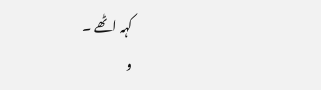کہہ اٹھے ۔
و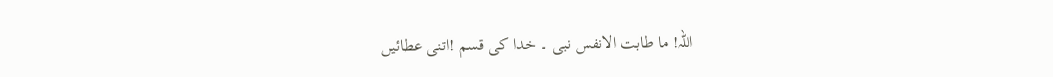اللہ! ما طابت الانفس نبی ۔ خدا کی قسم !اتنی عطائیں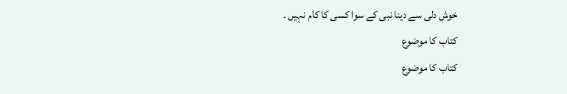خوش دلی سے دینا نبی کے سوا کسی کا کام نہیں ۔
کتاب کا موضوع
کتاب کا موضوع